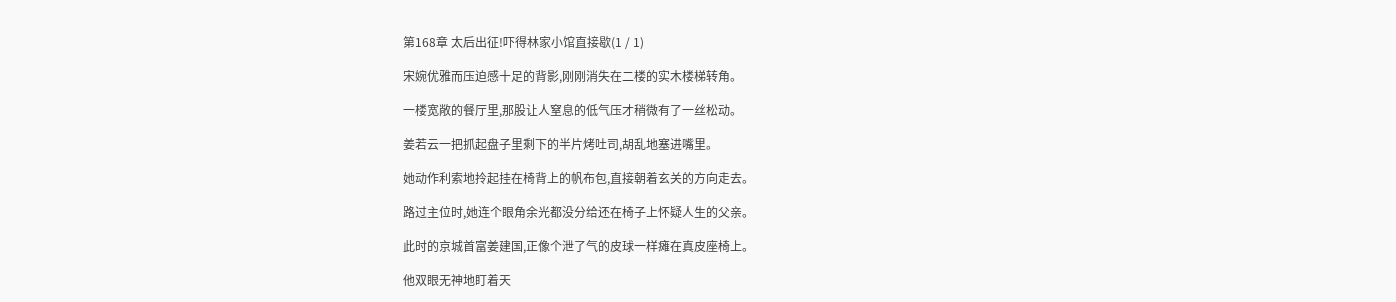第168章 太后出征!吓得林家小馆直接歇(1 / 1)

宋婉优雅而压迫感十足的背影,刚刚消失在二楼的实木楼梯转角。

一楼宽敞的餐厅里,那股让人窒息的低气压才稍微有了一丝松动。

姜若云一把抓起盘子里剩下的半片烤吐司,胡乱地塞进嘴里。

她动作利索地拎起挂在椅背上的帆布包,直接朝着玄关的方向走去。

路过主位时,她连个眼角余光都没分给还在椅子上怀疑人生的父亲。

此时的京城首富姜建国,正像个泄了气的皮球一样瘫在真皮座椅上。

他双眼无神地盯着天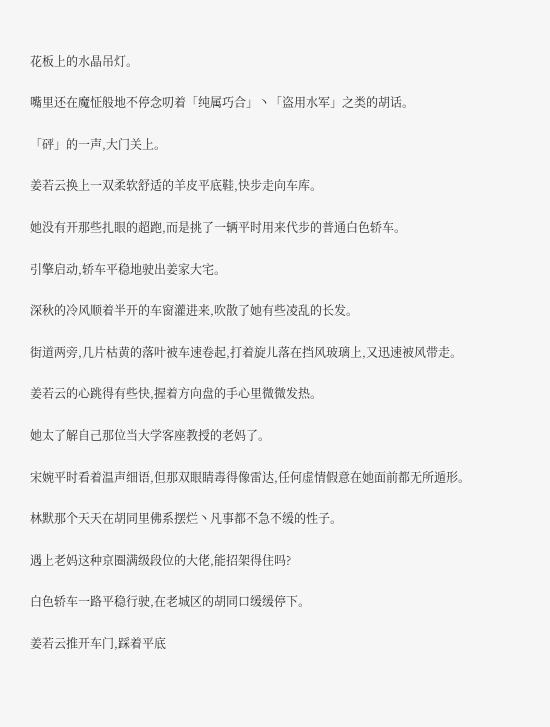花板上的水晶吊灯。

嘴里还在魔怔般地不停念叨着「纯属巧合」丶「盗用水军」之类的胡话。

「砰」的一声,大门关上。

姜若云换上一双柔软舒适的羊皮平底鞋,快步走向车库。

她没有开那些扎眼的超跑,而是挑了一辆平时用来代步的普通白色轿车。

引擎启动,轿车平稳地驶出姜家大宅。

深秋的冷风顺着半开的车窗灌进来,吹散了她有些凌乱的长发。

街道两旁,几片枯黄的落叶被车速卷起,打着旋儿落在挡风玻璃上,又迅速被风带走。

姜若云的心跳得有些快,握着方向盘的手心里微微发热。

她太了解自己那位当大学客座教授的老妈了。

宋婉平时看着温声细语,但那双眼睛毒得像雷达,任何虚情假意在她面前都无所遁形。

林默那个天天在胡同里佛系摆烂丶凡事都不急不缓的性子。

遇上老妈这种京圈满级段位的大佬,能招架得住吗?

白色轿车一路平稳行驶,在老城区的胡同口缓缓停下。

姜若云推开车门,踩着平底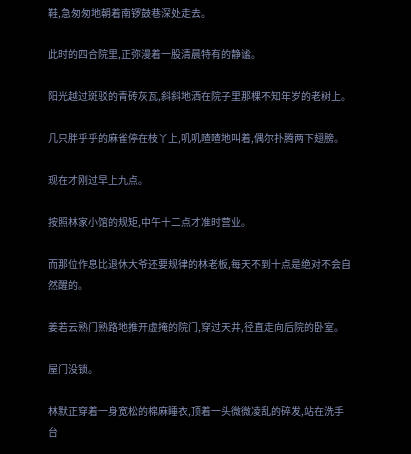鞋,急匆匆地朝着南锣鼓巷深处走去。

此时的四合院里,正弥漫着一股清晨特有的静谧。

阳光越过斑驳的青砖灰瓦,斜斜地洒在院子里那棵不知年岁的老树上。

几只胖乎乎的麻雀停在枝丫上,叽叽喳喳地叫着,偶尔扑腾两下翅膀。

现在才刚过早上九点。

按照林家小馆的规矩,中午十二点才准时营业。

而那位作息比退休大爷还要规律的林老板,每天不到十点是绝对不会自然醒的。

姜若云熟门熟路地推开虚掩的院门,穿过天井,径直走向后院的卧室。

屋门没锁。

林默正穿着一身宽松的棉麻睡衣,顶着一头微微凌乱的碎发,站在洗手台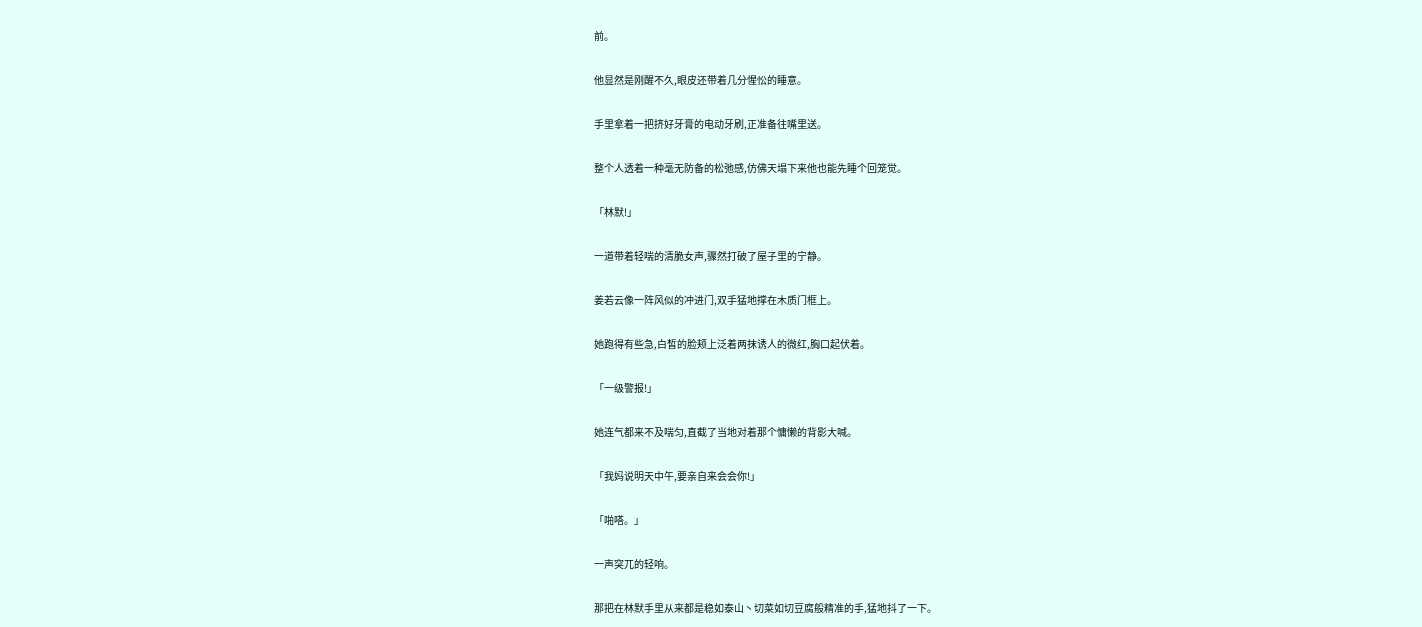前。

他显然是刚醒不久,眼皮还带着几分惺忪的睡意。

手里拿着一把挤好牙膏的电动牙刷,正准备往嘴里送。

整个人透着一种毫无防备的松弛感,仿佛天塌下来他也能先睡个回笼觉。

「林默!」

一道带着轻喘的清脆女声,骤然打破了屋子里的宁静。

姜若云像一阵风似的冲进门,双手猛地撑在木质门框上。

她跑得有些急,白皙的脸颊上泛着两抹诱人的微红,胸口起伏着。

「一级警报!」

她连气都来不及喘匀,直截了当地对着那个慵懒的背影大喊。

「我妈说明天中午,要亲自来会会你!」

「啪嗒。」

一声突兀的轻响。

那把在林默手里从来都是稳如泰山丶切菜如切豆腐般精准的手,猛地抖了一下。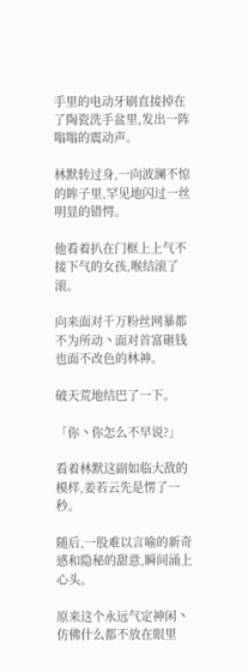手里的电动牙刷直接掉在了陶瓷洗手盆里,发出一阵嗡嗡的震动声。

林默转过身,一向波澜不惊的眸子里,罕见地闪过一丝明显的错愕。

他看着扒在门框上上气不接下气的女孩,喉结滚了滚。

向来面对千万粉丝网暴都不为所动丶面对首富砸钱也面不改色的林神。

破天荒地结巴了一下。

「你丶你怎么不早说?」

看着林默这副如临大敌的模样,姜若云先是愣了一秒。

随后,一股难以言喻的新奇感和隐秘的甜意,瞬间涌上心头。

原来这个永远气定神闲丶仿佛什么都不放在眼里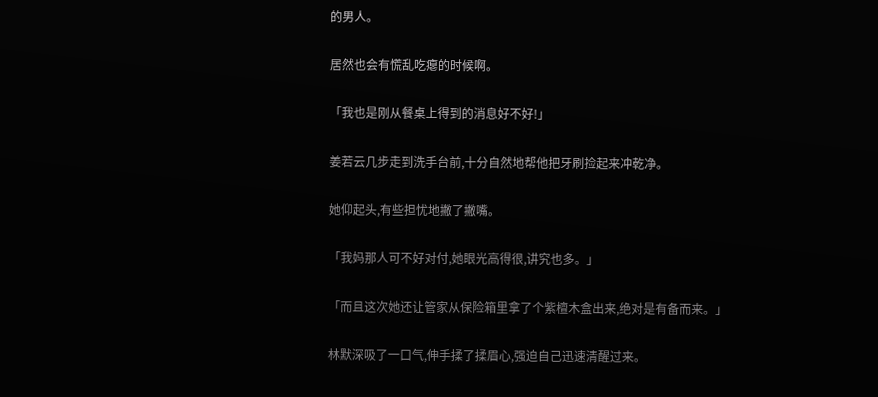的男人。

居然也会有慌乱吃瘪的时候啊。

「我也是刚从餐桌上得到的消息好不好!」

姜若云几步走到洗手台前,十分自然地帮他把牙刷捡起来冲乾净。

她仰起头,有些担忧地撇了撇嘴。

「我妈那人可不好对付,她眼光高得很,讲究也多。」

「而且这次她还让管家从保险箱里拿了个紫檀木盒出来,绝对是有备而来。」

林默深吸了一口气,伸手揉了揉眉心,强迫自己迅速清醒过来。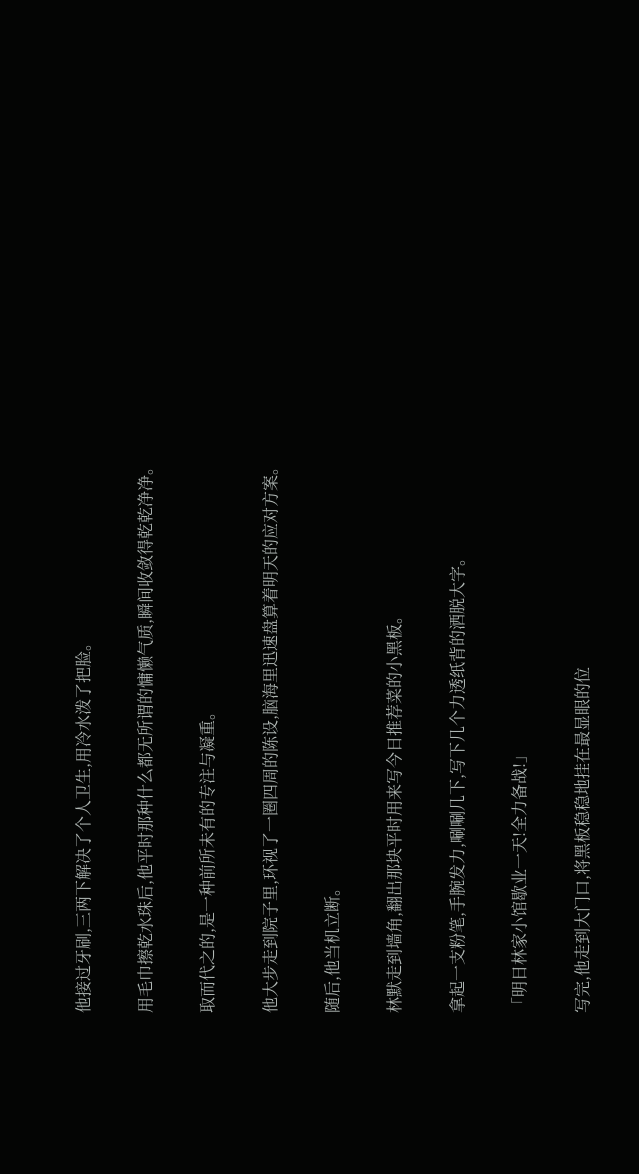他接过牙刷,三两下解决了个人卫生,用冷水泼了把脸。

用毛巾擦乾水珠后,他平时那种什么都无所谓的慵懒气质,瞬间收敛得乾乾净净。

取而代之的,是一种前所未有的专注与凝重。

他大步走到院子里,环视了一圈四周的陈设,脑海里迅速盘算着明天的应对方案。

随后,他当机立断。

林默走到墙角,翻出那块平时用来写今日推荐菜的小黑板。

拿起一支粉笔,手腕发力,唰唰几下,写下几个力透纸背的洒脱大字。

「明日林家小馆歇业一天!全力备战!」

写完,他走到大门口,将黑板稳稳地挂在最显眼的位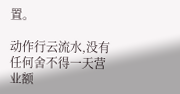置。

动作行云流水,没有任何舍不得一天营业额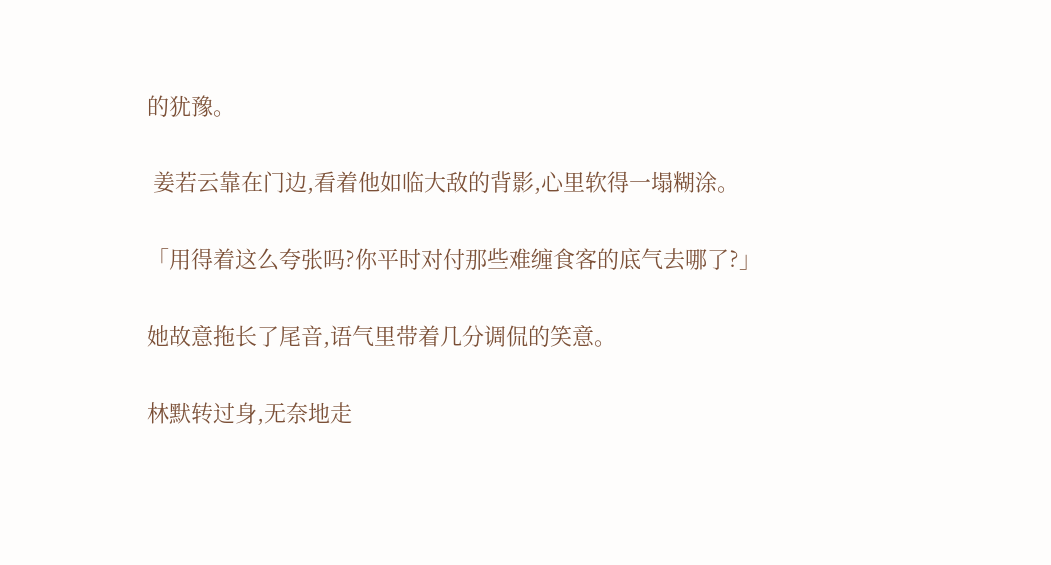的犹豫。

 姜若云靠在门边,看着他如临大敌的背影,心里软得一塌糊涂。

「用得着这么夸张吗?你平时对付那些难缠食客的底气去哪了?」

她故意拖长了尾音,语气里带着几分调侃的笑意。

林默转过身,无奈地走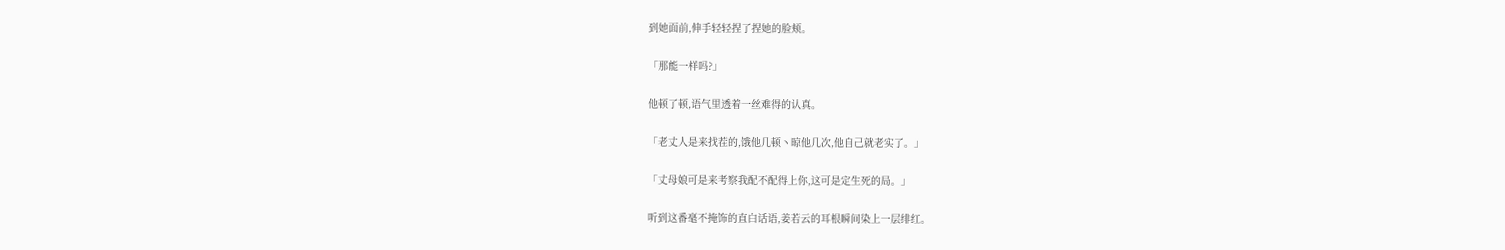到她面前,伸手轻轻捏了捏她的脸颊。

「那能一样吗?」

他顿了顿,语气里透着一丝难得的认真。

「老丈人是来找茬的,饿他几顿丶晾他几次,他自己就老实了。」

「丈母娘可是来考察我配不配得上你,这可是定生死的局。」

听到这番毫不掩饰的直白话语,姜若云的耳根瞬间染上一层绯红。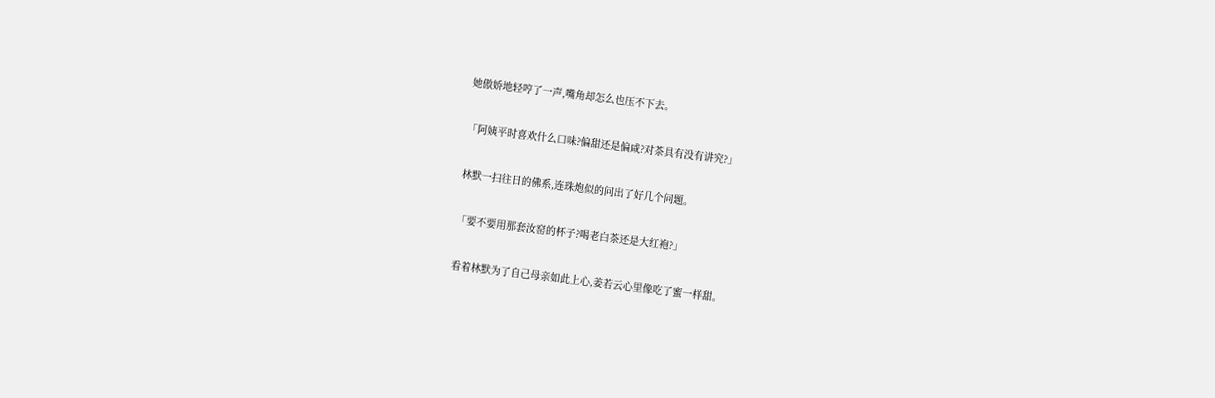她傲娇地轻哼了一声,嘴角却怎么也压不下去。

「阿姨平时喜欢什么口味?偏甜还是偏咸?对茶具有没有讲究?」

林默一扫往日的佛系,连珠炮似的问出了好几个问题。

「要不要用那套汝窑的杯子?喝老白茶还是大红袍?」

看着林默为了自己母亲如此上心,姜若云心里像吃了蜜一样甜。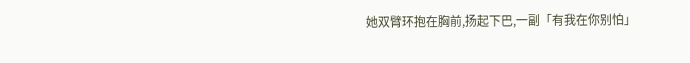她双臂环抱在胸前,扬起下巴,一副「有我在你别怕」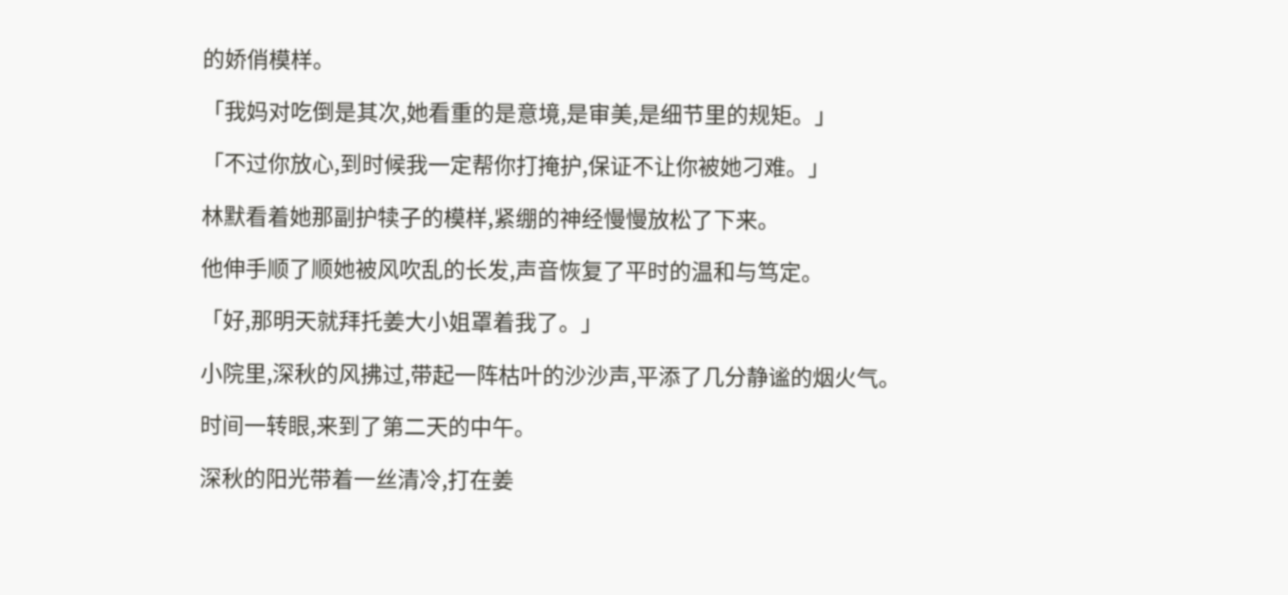的娇俏模样。

「我妈对吃倒是其次,她看重的是意境,是审美,是细节里的规矩。」

「不过你放心,到时候我一定帮你打掩护,保证不让你被她刁难。」

林默看着她那副护犊子的模样,紧绷的神经慢慢放松了下来。

他伸手顺了顺她被风吹乱的长发,声音恢复了平时的温和与笃定。

「好,那明天就拜托姜大小姐罩着我了。」

小院里,深秋的风拂过,带起一阵枯叶的沙沙声,平添了几分静谧的烟火气。

时间一转眼,来到了第二天的中午。

深秋的阳光带着一丝清冷,打在姜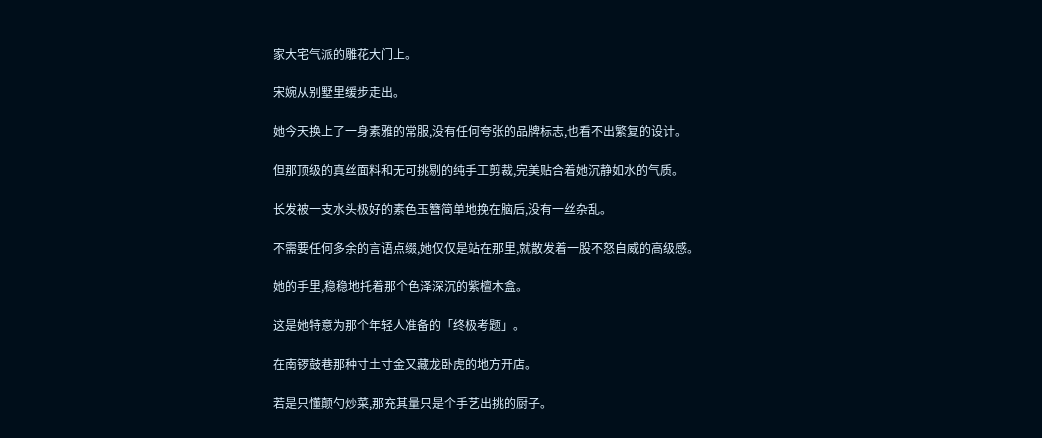家大宅气派的雕花大门上。

宋婉从别墅里缓步走出。

她今天换上了一身素雅的常服,没有任何夸张的品牌标志,也看不出繁复的设计。

但那顶级的真丝面料和无可挑剔的纯手工剪裁,完美贴合着她沉静如水的气质。

长发被一支水头极好的素色玉簪简单地挽在脑后,没有一丝杂乱。

不需要任何多余的言语点缀,她仅仅是站在那里,就散发着一股不怒自威的高级感。

她的手里,稳稳地托着那个色泽深沉的紫檀木盒。

这是她特意为那个年轻人准备的「终极考题」。

在南锣鼓巷那种寸土寸金又藏龙卧虎的地方开店。

若是只懂颠勺炒菜,那充其量只是个手艺出挑的厨子。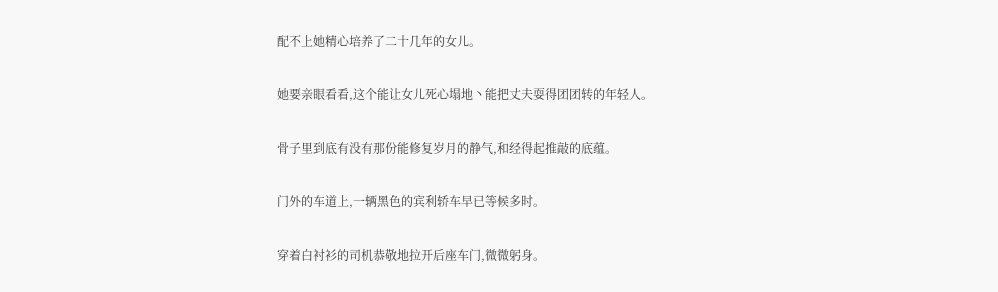配不上她精心培养了二十几年的女儿。

她要亲眼看看,这个能让女儿死心塌地丶能把丈夫耍得团团转的年轻人。

骨子里到底有没有那份能修复岁月的静气,和经得起推敲的底蕴。

门外的车道上,一辆黑色的宾利轿车早已等候多时。

穿着白衬衫的司机恭敬地拉开后座车门,微微躬身。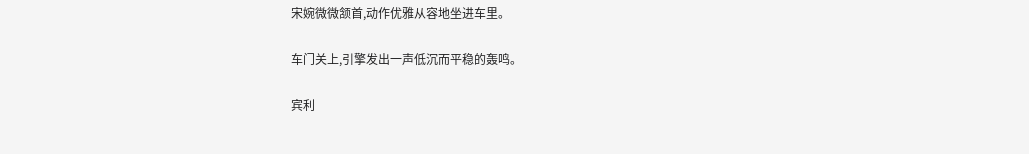宋婉微微颔首,动作优雅从容地坐进车里。

车门关上,引擎发出一声低沉而平稳的轰鸣。

宾利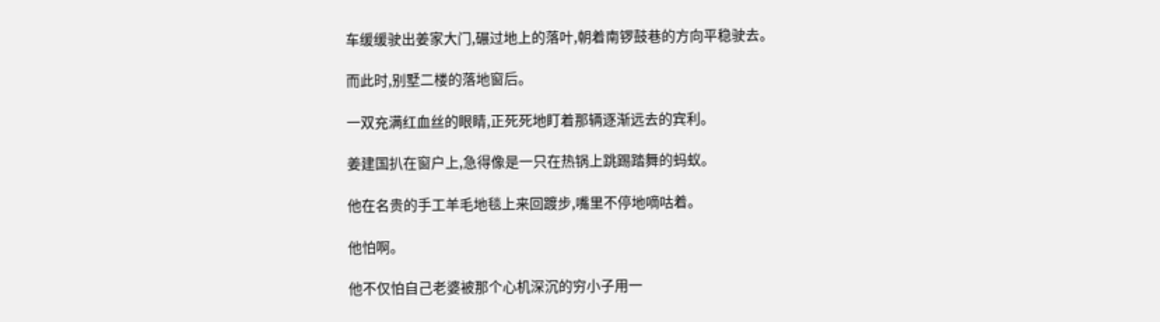车缓缓驶出姜家大门,碾过地上的落叶,朝着南锣鼓巷的方向平稳驶去。

而此时,别墅二楼的落地窗后。

一双充满红血丝的眼睛,正死死地盯着那辆逐渐远去的宾利。

姜建国扒在窗户上,急得像是一只在热锅上跳踢踏舞的蚂蚁。

他在名贵的手工羊毛地毯上来回踱步,嘴里不停地嘀咕着。

他怕啊。

他不仅怕自己老婆被那个心机深沉的穷小子用一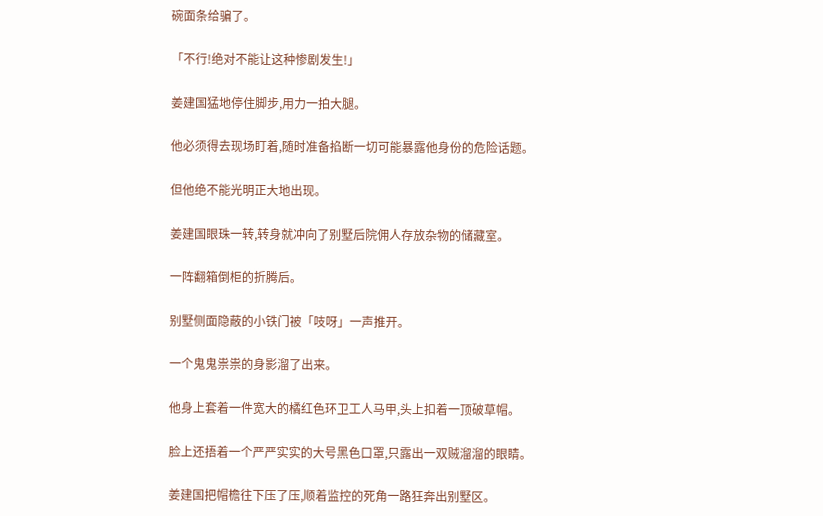碗面条给骗了。

「不行!绝对不能让这种惨剧发生!」

姜建国猛地停住脚步,用力一拍大腿。

他必须得去现场盯着,随时准备掐断一切可能暴露他身份的危险话题。

但他绝不能光明正大地出现。

姜建国眼珠一转,转身就冲向了别墅后院佣人存放杂物的储藏室。

一阵翻箱倒柜的折腾后。

别墅侧面隐蔽的小铁门被「吱呀」一声推开。

一个鬼鬼祟祟的身影溜了出来。

他身上套着一件宽大的橘红色环卫工人马甲,头上扣着一顶破草帽。

脸上还捂着一个严严实实的大号黑色口罩,只露出一双贼溜溜的眼睛。

姜建国把帽檐往下压了压,顺着监控的死角一路狂奔出别墅区。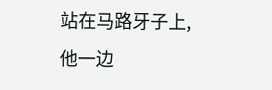站在马路牙子上,他一边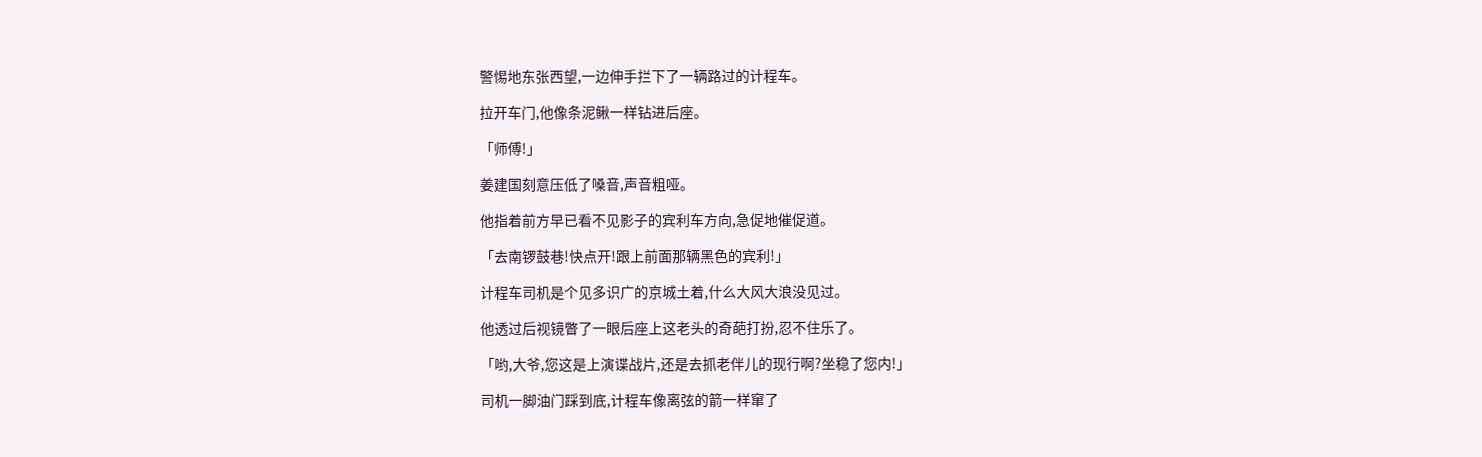警惕地东张西望,一边伸手拦下了一辆路过的计程车。

拉开车门,他像条泥鳅一样钻进后座。

「师傅!」

姜建国刻意压低了嗓音,声音粗哑。

他指着前方早已看不见影子的宾利车方向,急促地催促道。

「去南锣鼓巷!快点开!跟上前面那辆黑色的宾利!」

计程车司机是个见多识广的京城土着,什么大风大浪没见过。

他透过后视镜瞥了一眼后座上这老头的奇葩打扮,忍不住乐了。

「哟,大爷,您这是上演谍战片,还是去抓老伴儿的现行啊?坐稳了您内!」

司机一脚油门踩到底,计程车像离弦的箭一样窜了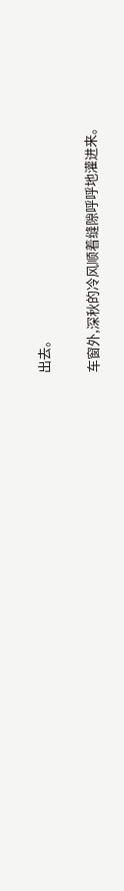出去。

车窗外,深秋的冷风顺着缝隙呼呼地灌进来。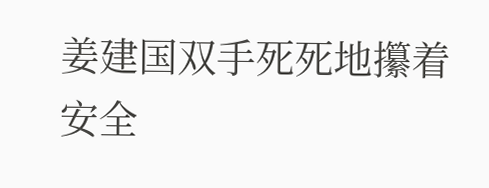姜建国双手死死地攥着安全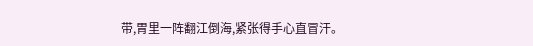带,胃里一阵翻江倒海,紧张得手心直冒汗。